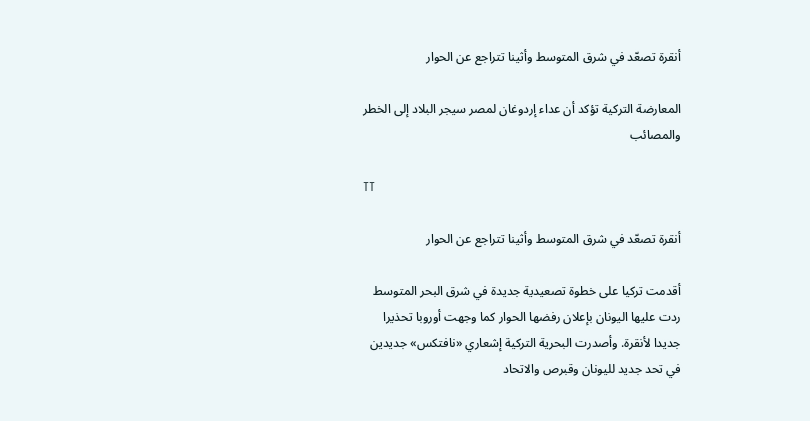أنقرة تصعّد في شرق المتوسط وأثينا تتراجع عن الحوار

المعارضة التركية تؤكد أن عداء إردوغان لمصر سيجر البلاد إلى الخطر والمصائب

TT

أنقرة تصعّد في شرق المتوسط وأثينا تتراجع عن الحوار

أقدمت تركيا على خطوة تصعيدية جديدة في شرق البحر المتوسط ردت عليها اليونان بإعلان رفضها الحوار كما وجهت أوروبا تحذيرا جديدا لأنقرة. وأصدرت البحرية التركية إشعاري «نافتكس» جديدين في تحد جديد لليونان وقبرص والاتحاد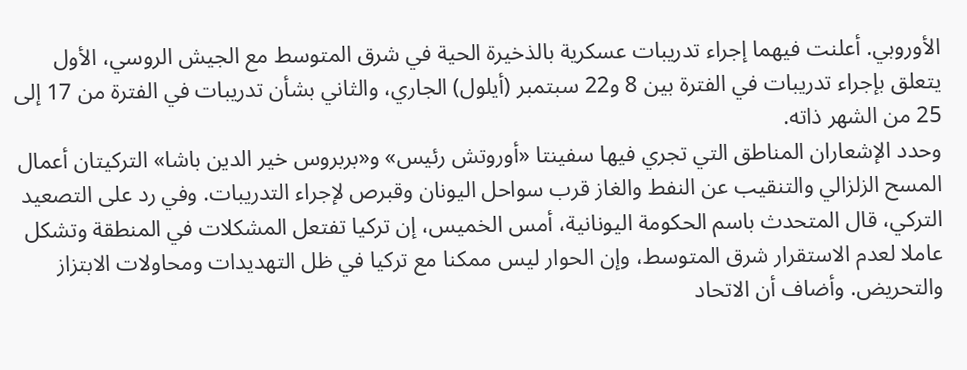الأوروبي. أعلنت فيهما إجراء تدريبات عسكرية بالذخيرة الحية في شرق المتوسط مع الجيش الروسي، الأول يتعلق بإجراء تدريبات في الفترة بين 8 و22 سبتمبر (أيلول) الجاري، والثاني بشأن تدريبات في الفترة من 17 إلى 25 من الشهر ذاته.
وحدد الإشعاران المناطق التي تجري فيها سفينتا «أوروتش رئيس» و«بربروس خير الدين باشا» التركيتان أعمال المسح الزلزالي والتنقيب عن النفط والغاز قرب سواحل اليونان وقبرص لإجراء التدريبات. وفي رد على التصعيد التركي، قال المتحدث باسم الحكومة اليونانية، أمس الخميس، إن تركيا تفتعل المشكلات في المنطقة وتشكل عاملا لعدم الاستقرار شرق المتوسط، وإن الحوار ليس ممكنا مع تركيا في ظل التهديدات ومحاولات الابتزاز والتحريض. وأضاف أن الاتحاد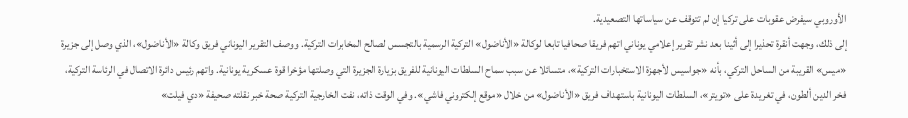الأوروبي سيفرض عقوبات على تركيا إن لم تتوقف عن سياساتها التصعيدية.
إلى ذلك، وجهت أنقرة تحذيرا إلى أثينا بعد نشر تقرير إعلامي يوناني اتهم فريقا صحافيا تابعا لوكالة «الأناضول» التركية الرسمية بالتجسس لصالح المخابرات التركية. ووصف التقرير اليوناني فريق وكالة «الأناضول»، الذي وصل إلى جزيرة «ميس» القريبة من الساحل التركي، بأنه «جواسيس لأجهزة الاستخبارات التركية»، متسائلا عن سبب سماح السلطات اليونانية للفريق بزيارة الجزيرة التي وصلتها مؤخرا قوة عسكرية يونانية. واتهم رئيس دائرة الاتصال في الرئاسة التركية، فخر الدين ألطون، في تغريدة على «تويتر»، السلطات اليونانية باستهداف فريق «الأناضول» من خلال «موقع إلكتروني فاشي». وفي الوقت ذاته، نفت الخارجية التركية صحة خبر نقلته صحيفة «دي فيلت»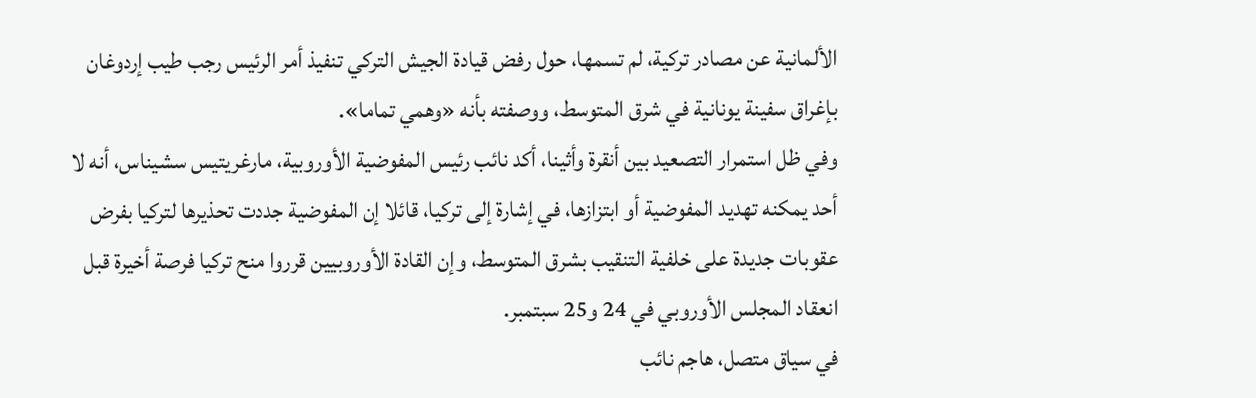الألمانية عن مصادر تركية، لم تسمها، حول رفض قيادة الجيش التركي تنفيذ أمر الرئيس رجب طيب إردوغان بإغراق سفينة يونانية في شرق المتوسط، ووصفته بأنه «وهمي تماما».
وفي ظل استمرار التصعيد بين أنقرة وأثينا، أكد نائب رئيس المفوضية الأوروبية، مارغريتيس سشيناس، أنه لا أحد يمكنه تهديد المفوضية أو ابتزازها، في إشارة إلى تركيا، قائلا إن المفوضية جددت تحذيرها لتركيا بفرض عقوبات جديدة على خلفية التنقيب بشرق المتوسط، وإن القادة الأوروبيين قرروا منح تركيا فرصة أخيرة قبل انعقاد المجلس الأوروبي في 24 و25 سبتمبر.
في سياق متصل، هاجم نائب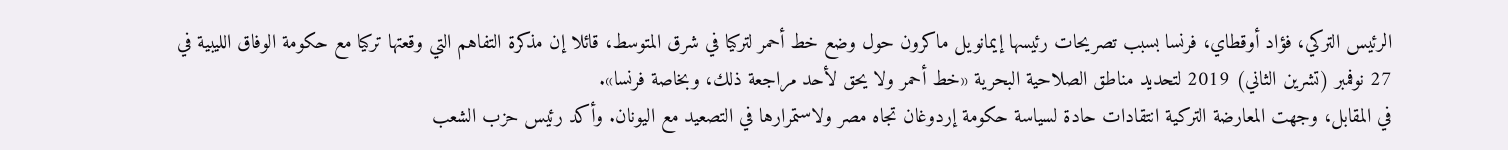الرئيس التركي، فؤاد أوقطاي، فرنسا بسبب تصريحات رئيسها إيمانويل ماكرون حول وضع خط أحمر لتركيا في شرق المتوسط، قائلا إن مذكرة التفاهم التي وقعتها تركيا مع حكومة الوفاق الليبية في 27 نوفمبر (تشرين الثاني) 2019 لتحديد مناطق الصلاحية البحرية «خط أحمر ولا يحق لأحد مراجعة ذلك، وبخاصة فرنسا».
في المقابل، وجهت المعارضة التركية انتقادات حادة لسياسة حكومة إردوغان تجاه مصر ولاستمرارها في التصعيد مع اليونان. وأكد رئيس حزب الشعب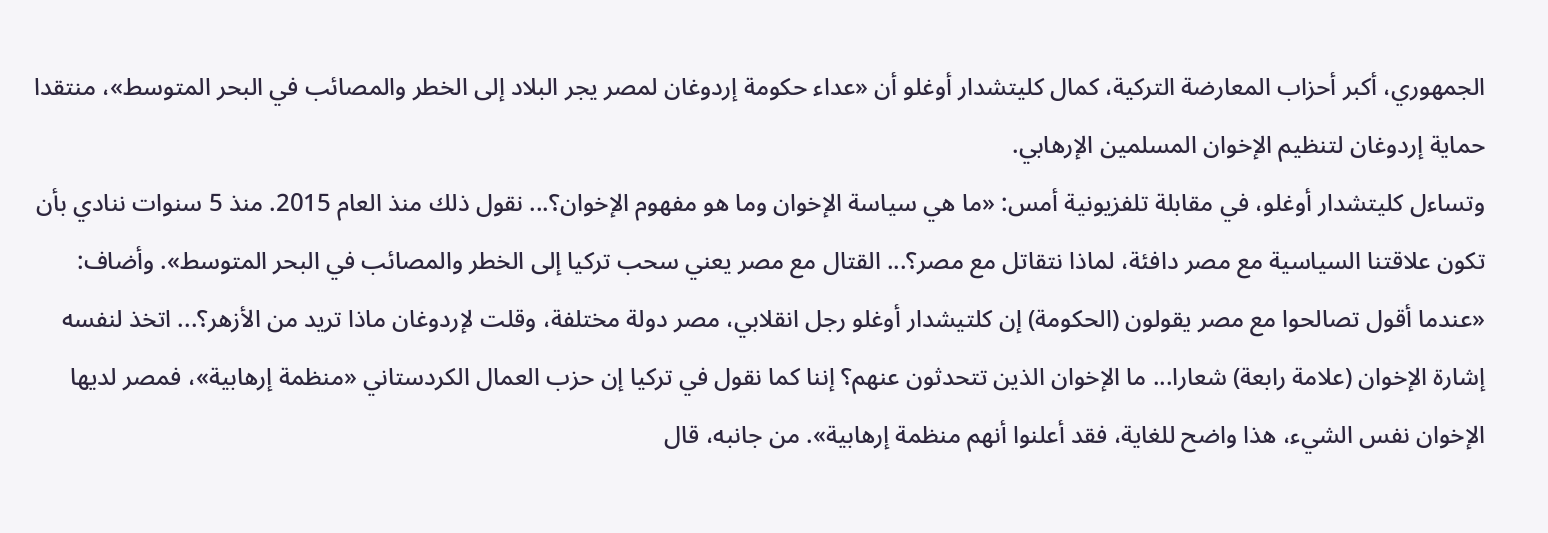الجمهوري، أكبر أحزاب المعارضة التركية، كمال كليتشدار أوغلو أن «عداء حكومة إردوغان لمصر يجر البلاد إلى الخطر والمصائب في البحر المتوسط»، منتقدا حماية إردوغان لتنظيم الإخوان المسلمين الإرهابي.
وتساءل كليتشدار أوغلو، في مقابلة تلفزيونية أمس: «ما هي سياسة الإخوان وما هو مفهوم الإخوان؟... نقول ذلك منذ العام 2015. منذ 5 سنوات ننادي بأن تكون علاقتنا السياسية مع مصر دافئة، لماذا نتقاتل مع مصر؟... القتال مع مصر يعني سحب تركيا إلى الخطر والمصائب في البحر المتوسط». وأضاف: «عندما أقول تصالحوا مع مصر يقولون (الحكومة) إن كلتيشدار أوغلو رجل انقلابي، مصر دولة مختلفة، وقلت لإردوغان ماذا تريد من الأزهر؟... اتخذ لنفسه إشارة الإخوان (علامة رابعة) شعارا... ما الإخوان الذين تتحدثون عنهم؟ إننا كما نقول في تركيا إن حزب العمال الكردستاني «منظمة إرهابية»، فمصر لديها الإخوان نفس الشيء، هذا واضح للغاية، فقد أعلنوا أنهم منظمة إرهابية». من جانبه، قال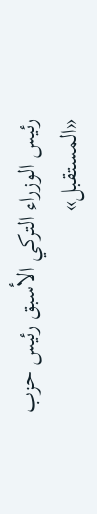رئيس الوزراء التركي الأسبق رئيس حزب «المستقبل»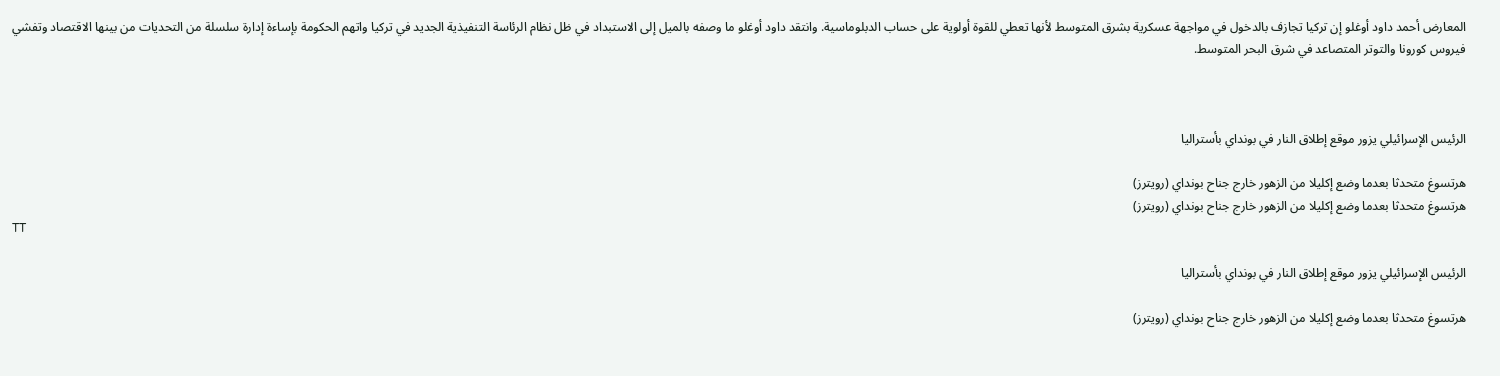المعارض أحمد داود أوغلو إن تركيا تجازف بالدخول في مواجهة عسكرية بشرق المتوسط لأنها تعطي للقوة أولوية على حساب الدبلوماسية. وانتقد داود أوغلو ما وصفه بالميل إلى الاستبداد في ظل نظام الرئاسة التنفيذية الجديد في تركيا واتهم الحكومة بإساءة إدارة سلسلة من التحديات من بينها الاقتصاد وتفشي فيروس كورونا والتوتر المتصاعد في شرق البحر المتوسط.



الرئيس الإسرائيلي يزور موقع إطلاق النار في بونداي بأستراليا

هرتسوغ متحدثا بعدما وضع إكليلا من الزهور خارج جناح بونداي (رويترز)
هرتسوغ متحدثا بعدما وضع إكليلا من الزهور خارج جناح بونداي (رويترز)
TT

الرئيس الإسرائيلي يزور موقع إطلاق النار في بونداي بأستراليا

هرتسوغ متحدثا بعدما وضع إكليلا من الزهور خارج جناح بونداي (رويترز)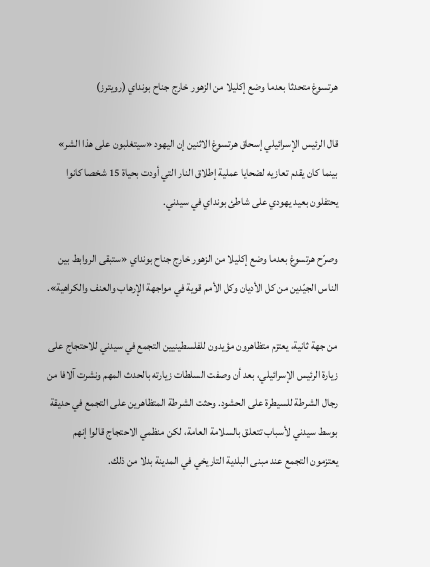هرتسوغ متحدثا بعدما وضع إكليلا من الزهور خارج جناح بونداي (رويترز)

قال الرئيس الإسرائيلي إسحاق هرتسوغ الاثنين إن اليهود «سيتغلبون على هذا الشر» بينما كان يقدم تعازيه لضحايا عملية إطلاق النار التي أودت بحياة 15 شخصا كانوا يحتفلون بعيد يهودي على شاطئ بونداي في سيدني.

وصرّح هرتسوغ بعدما وضع إكليلا من الزهور خارج جناح بونداي «ستبقى الروابط بين الناس الجيّدين من كل الأديان وكل الأمم قوية في مواجهة الإرهاب والعنف والكراهية».

من جهة ثانية، يعتزم متظاهرون مؤيدون للفلسطينيين التجمع في سيدني للاحتجاج على زيارة الرئيس الإسرائيلي، بعد أن وصفت السلطات زيارته بالحدث المهم ونشرت آلافا من رجال الشرطة للسيطرة على الحشود. وحثت الشرطة المتظاهرين على التجمع في حديقة بوسط سيدني لأسباب تتعلق بالسلامة العامة، لكن منظمي الاحتجاج قالوا إنهم يعتزمون التجمع عند مبنى البلدية التاريخي في المدينة بدلا من ذلك.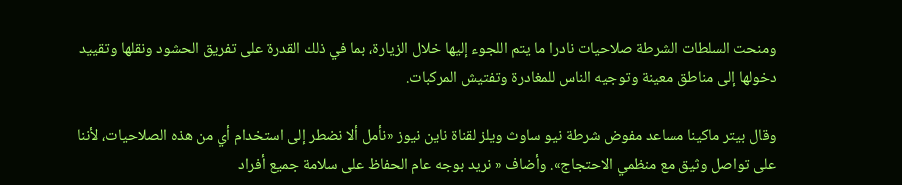ومنحت السلطات الشرطة صلاحيات نادرا ما يتم اللجوء إليها خلال الزيارة، بما في ذلك القدرة على تفريق الحشود ونقلها وتقييد دخولها إلى مناطق معينة وتوجيه الناس للمغادرة وتفتيش المركبات.

وقال بيتر ماكينا مساعد مفوض شرطة نيو ساوث ويلز لقناة ناين نيوز «نأمل ألا نضطر إلى استخدام أي من هذه الصلاحيات، لأننا على تواصل وثيق مع منظمي الاحتجاج». وأضاف « نريد بوجه عام الحفاظ على سلامة جميع أفراد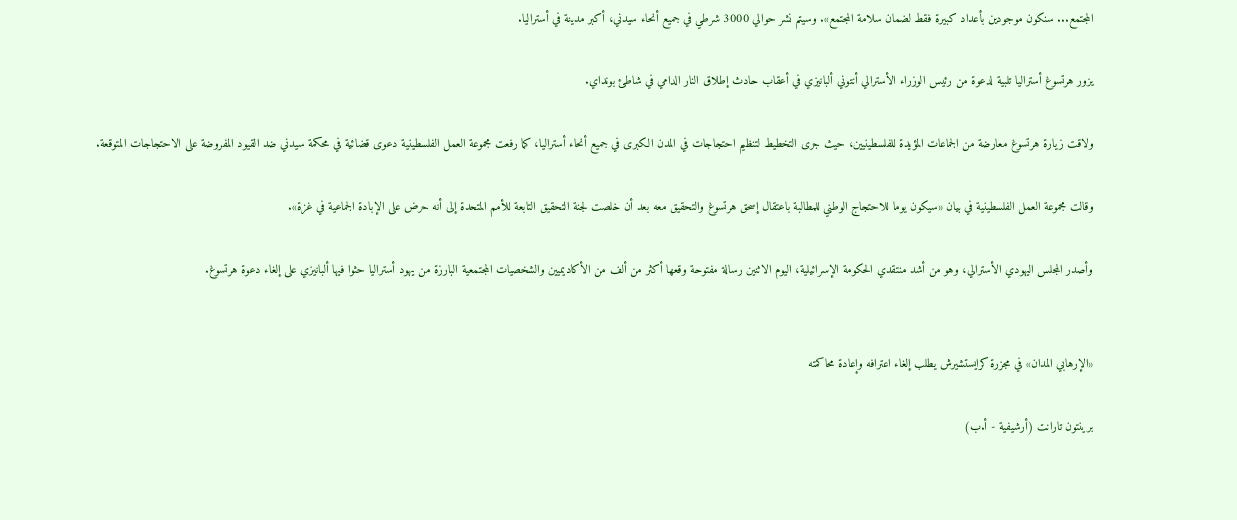المجتمع... سنكون موجودين بأعداد كبيرة فقط لضمان سلامة المجتمع». وسيتم نشر حوالي 3000 شرطي في جميع أنحاء سيدني، أكبر مدينة في أستراليا.

يزور هرتسوغ أستراليا تلبية لدعوة من رئيس الوزراء الأسترالي أنتوني ألبانيزي في أعقاب حادث إطلاق النار الدامي في شاطئ بونداي.

ولاقت زيارة هرتسوغ معارضة من الجماعات المؤيدة للفلسطينيين، حيث جرى التخطيط لتنظيم احتجاجات في المدن الكبرى في جميع أنحاء أستراليا، كما رفعت مجموعة العمل الفلسطينية دعوى قضائية في محكمة سيدني ضد القيود المفروضة على الاحتجاجات المتوقعة.

وقالت مجموعة العمل الفلسطينية في بيان «سيكون يوما للاحتجاج الوطني للمطالبة باعتقال إسحق هرتسوغ والتحقيق معه بعد أن خلصت لجنة التحقيق التابعة للأمم المتحدة إلى أنه حرض على الإبادة الجماعية في غزة».

وأصدر المجلس اليهودي الأسترالي، وهو من أشد منتقدي الحكومة الإسرائيلية، اليوم الاثنين رسالة مفتوحة وقعها أكثر من ألف من الأكاديميين والشخصيات المجتمعية البارزة من يهود أستراليا حثوا فيها ألبانيزي على إلغاء دعوة هرتسوغ.


«الإرهابي المدان» في مجزرة كرايستشيرش يطلب إلغاء اعترافه وإعادة محاكمته

برينتون تارانت (أرشيفية - أ.ب)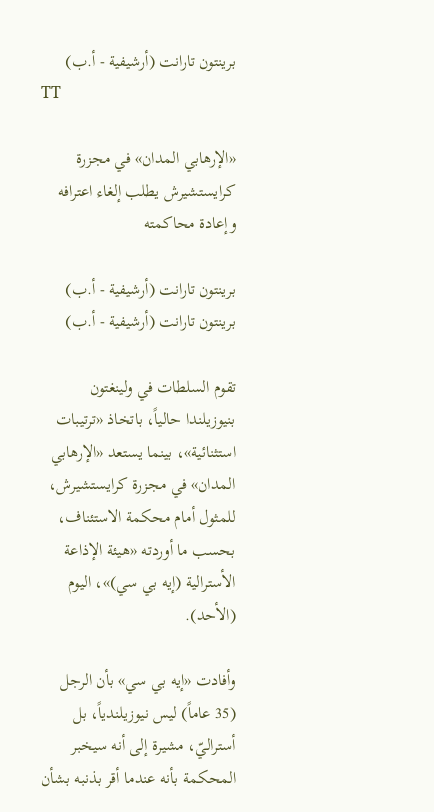برينتون تارانت (أرشيفية - أ.ب)
TT

«الإرهابي المدان» في مجزرة كرايستشيرش يطلب إلغاء اعترافه وإعادة محاكمته

برينتون تارانت (أرشيفية - أ.ب)
برينتون تارانت (أرشيفية - أ.ب)

تقوم السلطات في ولينغتون بنيوزيلندا حالياً، باتخاذ «ترتيبات استثنائية»، بينما يستعد «الإرهابي المدان» في مجزرة كرايستشيرش، للمثول أمام محكمة الاستئناف، بحسب ما أوردته «هيئة الإذاعة الأسترالية (إيه بي سي)»، اليوم (الأحد).

وأفادت «إيه بي سي» بأن الرجل (35 عاماً) ليس نيوزيلندياً، بل أستراليّ، مشيرة إلى أنه سيخبر المحكمة بأنه عندما أقر بذنبه بشأن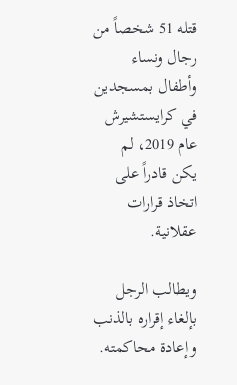قتله 51 شخصاً من رجال ونساء وأطفال بمسجدين في كرايستشيرش عام 2019، لم يكن قادراً على اتخاذ قرارات عقلانية.

ويطالب الرجل بإلغاء إقراره بالذنب وإعادة محاكمته.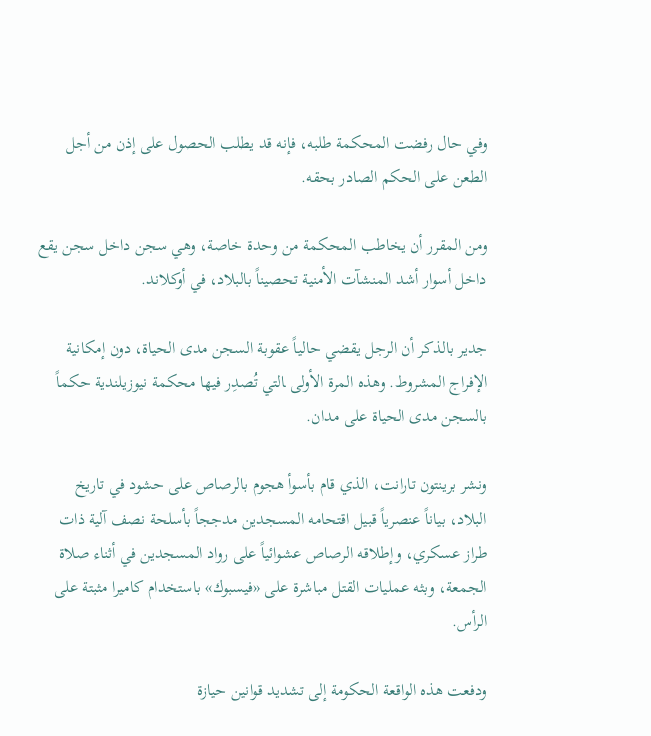وفي حال رفضت المحكمة طلبه، فإنه قد يطلب الحصول على إذن من أجل الطعن على الحكم الصادر بحقه.

ومن المقرر أن يخاطب المحكمة من وحدة خاصة، وهي سجن داخل سجن يقع داخل أسوار أشد المنشآت الأمنية تحصيناً بالبلاد، في أوكلاند.

جدير بالذكر أن الرجل يقضي حالياً عقوبة السجن مدى الحياة، دون إمكانية الإفراج المشروط. وهذه المرة الأولى ‍التي تُصدِر فيها محكمة نيوزيلندية حكماً بالسجن مدى الحياة على مدان.

ونشر ‌برينتون تارانت، الذي قام بأسوأ هجوم بالرصاص على حشود في تاريخ البلاد، بياناً عنصرياً قبيل اقتحامه المسجدين مدججاً بأسلحة نصف آلية ذات طراز عسكري، وإطلاقه الرصاص عشوائياً على رواد المسجدين في أثناء صلاة الجمعة، وبثه عمليات القتل مباشرة على «فيسبوك» باستخدام كاميرا مثبتة على الرأس.

ودفعت هذه الواقعة الحكومة إلى تشديد قوانين حيازة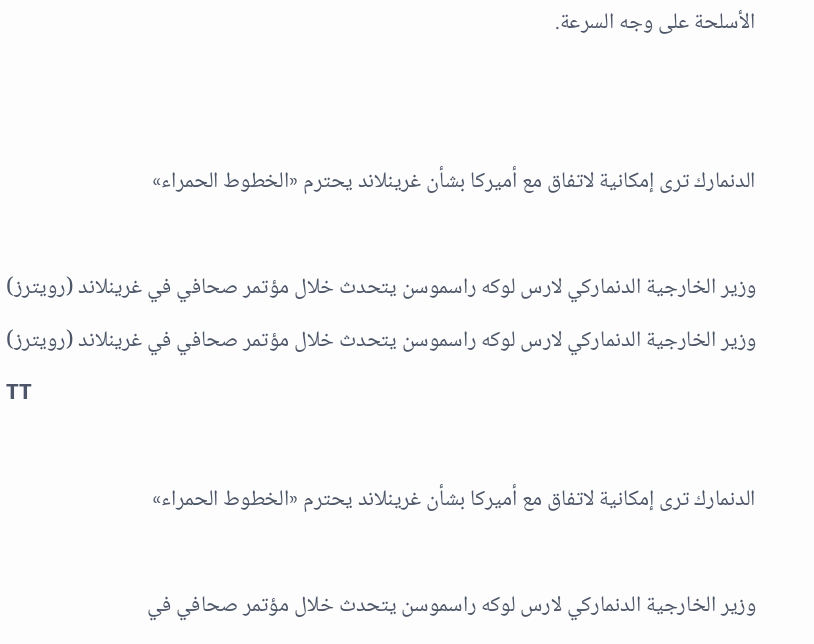الأسلحة ‌على وجه السرعة.


الدنمارك ترى إمكانية لاتفاق مع أميركا بشأن غرينلاند يحترم «الخطوط الحمراء»

وزير الخارجية الدنماركي لارس لوكه راسموسن يتحدث خلال مؤتمر صحافي في غرينلاند (رويترز)
وزير الخارجية الدنماركي لارس لوكه راسموسن يتحدث خلال مؤتمر صحافي في غرينلاند (رويترز)
TT

الدنمارك ترى إمكانية لاتفاق مع أميركا بشأن غرينلاند يحترم «الخطوط الحمراء»

وزير الخارجية الدنماركي لارس لوكه راسموسن يتحدث خلال مؤتمر صحافي في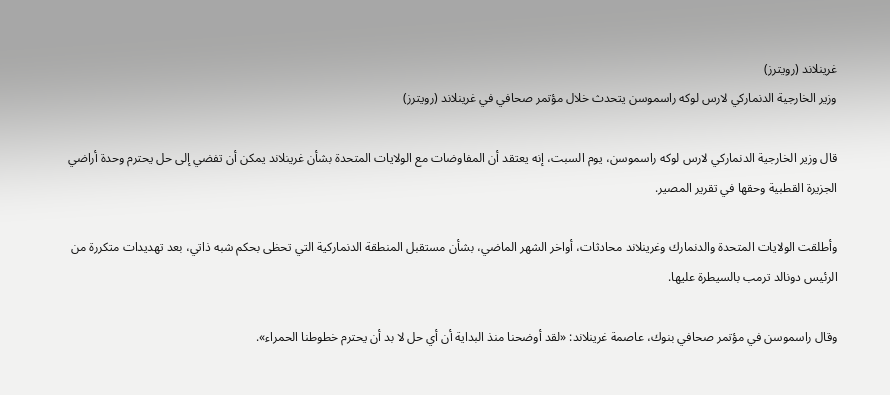غرينلاند (رويترز)
وزير الخارجية الدنماركي لارس لوكه راسموسن يتحدث خلال مؤتمر صحافي في غرينلاند (رويترز)

قال وزير الخارجية الدنماركي لارس لوكه راسموسن، يوم السبت، إنه يعتقد أن المفاوضات مع الولايات المتحدة بشأن غرينلاند يمكن أن تفضي إلى حل يحترم وحدة أراضي الجزيرة القطبية وحقها في تقرير المصير.

وأطلقت الولايات المتحدة والدنمارك وغرينلاند محادثات، أواخر الشهر الماضي، بشأن مستقبل المنطقة الدنماركية التي تحظى بحكم شبه ذاتي، بعد تهديدات متكررة من الرئيس دونالد ترمب بالسيطرة عليها.

وقال راسموسن في مؤتمر صحافي بنوك، عاصمة غرينلاند: «لقد أوضحنا منذ البداية أن أي حل لا بد أن يحترم خطوطنا الحمراء».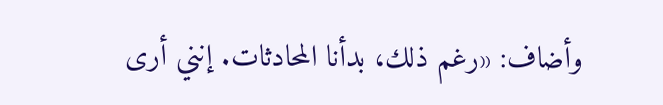وأضاف: «رغم ذلك، بدأنا المحادثات. إنني أرى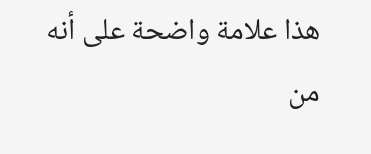هذا علامة واضحة على أنه من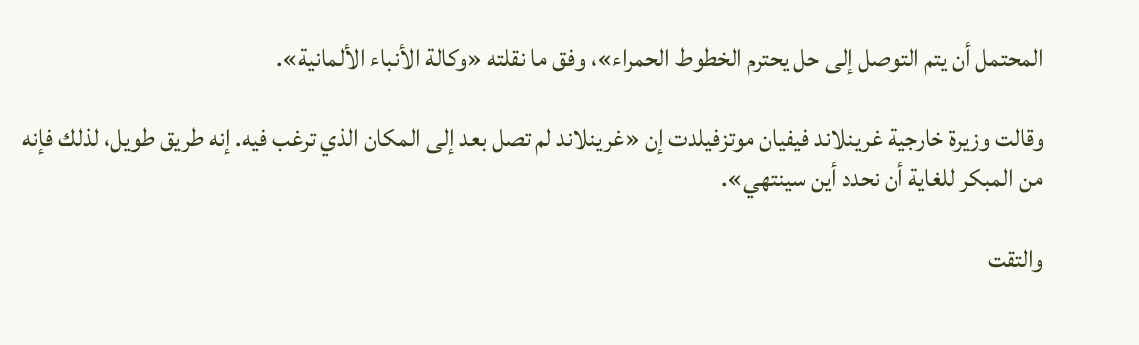المحتمل أن يتم التوصل إلى حل يحترم الخطوط الحمراء»، وفق ما نقلته «وكالة الأنباء الألمانية».

وقالت وزيرة خارجية غرينلاند فيفيان موتزفيلدت إن «غرينلاند لم تصل بعد إلى المكان الذي ترغب فيه. إنه طريق طويل، لذلك فإنه من المبكر للغاية أن نحدد أين سينتهي».

والتقت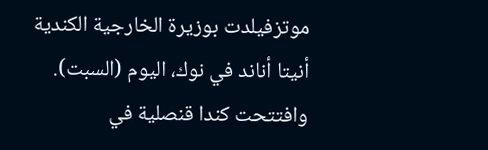موتزفيلدت بوزيرة الخارجية الكندية أنيتا أناند في نوك، اليوم (السبت). وافتتحت كندا قنصلية في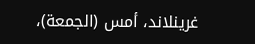غرينلاند، أمس (الجمعة)،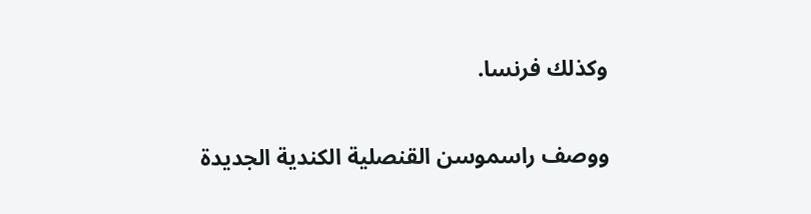وكذلك فرنسا.

ووصف راسموسن القنصلية الكندية الجديدة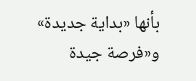بأنها «بداية جديدة» و«فرصة جيدة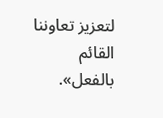لتعزيز تعاوننا القائم بالفعل».